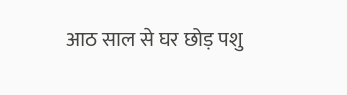आठ साल से घर छोड़ पशु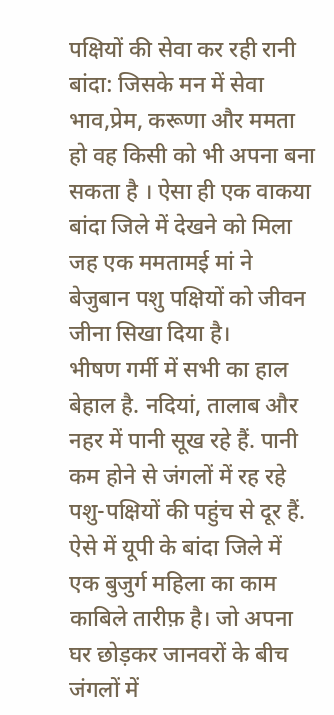पक्षियों की सेवा कर रही रानी
बांदा: जिसके मन में सेवा भाव,प्रेम, करूणा और ममता हो वह किसी को भी अपना बना सकता है । ऐसा ही एक वाकया बांदा जिले में देखने को मिला जह एक ममतामई मां ने बेजुबान पशु पक्षियों को जीवन जीना सिखा दिया है।
भीषण गर्मी में सभी का हाल बेहाल है. नदियां, तालाब और नहर में पानी सूख रहे हैं. पानी कम होने से जंगलों में रह रहे पशु-पक्षियों की पहुंच से दूर हैं. ऐसे में यूपी के बांदा जिले में एक बुजुर्ग महिला का काम काबिले तारीफ़ है। जो अपना घर छोड़कर जानवरों के बीच जंगलों में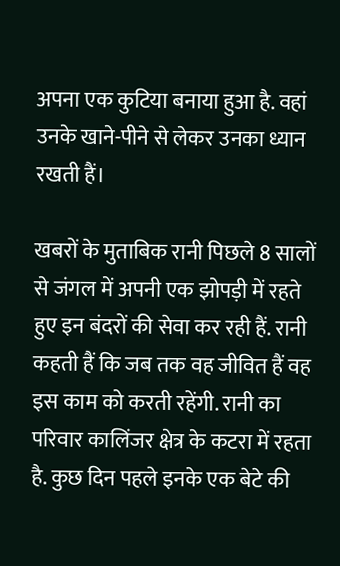अपना एक कुटिया बनाया हुआ है. वहां उनके खाने-पीने से लेकर उनका ध्यान रखती हैं।

खबरों के मुताबिक रानी पिछले 8 सालों से जंगल में अपनी एक झोपड़ी में रहते हुए इन बंदरों की सेवा कर रही हैं. रानी कहती हैं कि जब तक वह जीवित हैं वह इस काम को करती रहेंगी. रानी का परिवार कालिंजर क्षेत्र के कटरा में रहता है. कुछ दिन पहले इनके एक बेटे की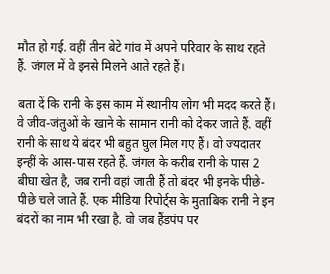मौत हो गई. वहीं तीन बेटे गांव में अपने परिवार के साथ रहते हैं. जंगल में वे इनसे मिलने आते रहते हैं।

बता दें कि रानी के इस काम में स्थानीय लोग भी मदद करते हैं। वे जीव-जंतुओं के खाने के सामान रानी को देकर जाते हैं. वहीं रानी के साथ ये बंदर भी बहुत घुल मिल गए हैं। वो ज्यदातर इन्हीं के आस-पास रहते हैं. जंगल के करीब रानी के पास 2 बीघा खेत है, जब रानी वहां जाती हैं तो बंदर भी इनके पीछे-पीछे चले जाते हैं. एक मीडिया रिपोर्ट्स के मुताबिक रानी ने इन बंदरों का नाम भी रखा है. वो जब हैंडपंप पर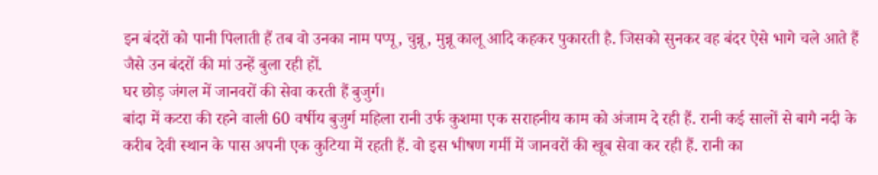इन बंदरों को पानी पिलाती हैं तब वो उनका नाम पप्पू, चुन्नू, मुन्नू कालू आदि कहकर पुकारती है. जिसको सुनकर वह बंदर ऐसे भागे चले आते हैं जैसे उन बंदरों की मां उन्हें बुला रही हों.
घर छोड़ जंगल में जानवरों की सेवा करती हैं बुजुर्ग।
बांदा में कटरा की रहने वाली 60 वर्षीय बुजुर्ग महिला रानी उर्फ कुशमा एक सराहनीय काम को अंजाम दे रही हैं. रानी कई सालों से बागै नदी के करीब देवी स्थान के पास अपनी एक कुटिया में रहती हैं. वो इस भीषण गर्मी में जानवरों की खूब सेवा कर रही हैं. रानी का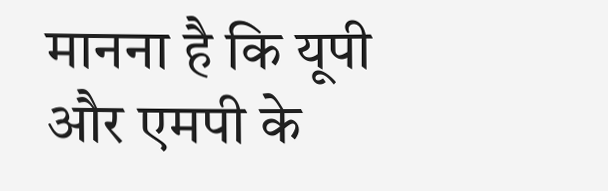मानना है कि यूपी और एमपी के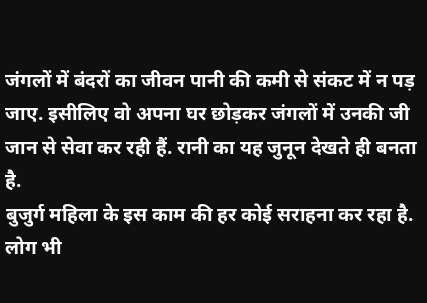जंगलों में बंदरों का जीवन पानी की कमी से संकट में न पड़ जाए. इसीलिए वो अपना घर छोड़कर जंगलों में उनकी जी जान से सेवा कर रही हैं. रानी का यह जुनून देखते ही बनता है.
बुजुर्ग महिला के इस काम की हर कोई सराहना कर रहा है. लोग भी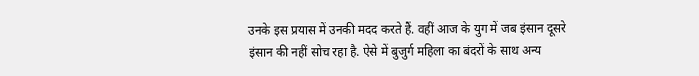उनके इस प्रयास में उनकी मदद करते हैं. वहीं आज के युग में जब इंसान दूसरे इंसान की नहीं सोच रहा है. ऐसे में बुजुर्ग महिला का बंदरों के साथ अन्य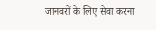जानवरों के लिए सेवा करना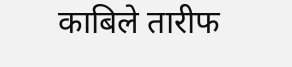काबिले तारीफ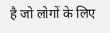है जो लोगों के लिए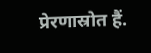प्रेरणास्रोत हैं.